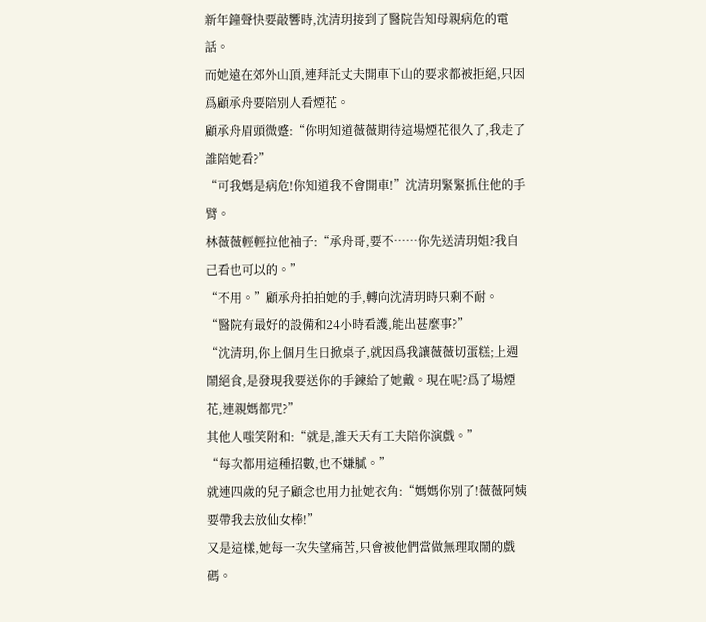新年鐘聲快要敲響時,沈清玥接到了醫院告知母親病危的電話。
而她遠在郊外山頂,連拜託丈夫開車下山的要求都被拒絕,只因爲顧承舟要陪別人看煙花。
顧承舟眉頭微蹙:“你明知道薇薇期待這場煙花很久了,我走了誰陪她看?”
“可我媽是病危!你知道我不會開車!”沈清玥緊緊抓住他的手臂。
林薇薇輕輕拉他袖子:“承舟哥,要不……你先送清玥姐?我自己看也可以的。”
“不用。”顧承舟拍拍她的手,轉向沈清玥時只剩不耐。
“醫院有最好的設備和24小時看護,能出甚麼事?”
“沈清玥,你上個月生日掀桌子,就因爲我讓薇薇切蛋糕;上週鬧絕食,是發現我要送你的手鍊給了她戴。現在呢?爲了場煙花,連親媽都咒?”
其他人嗤笑附和:“就是,誰天天有工夫陪你演戲。”
“每次都用這種招數,也不嫌膩。”
就連四歲的兒子顧念也用力扯她衣角:“媽媽你別了!薇薇阿姨要帶我去放仙女棒!”
又是這樣,她每一次失望痛苦,只會被他們當做無理取鬧的戲碼。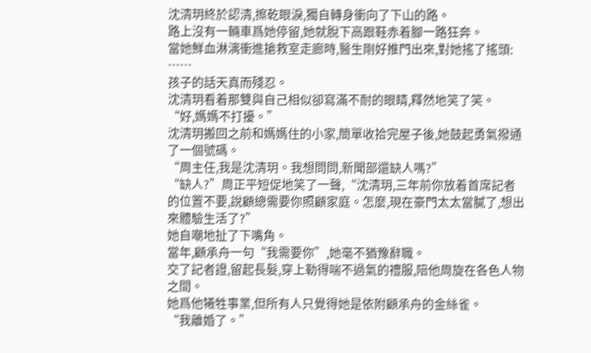沈清玥終於認清,擦乾眼淚,獨自轉身衝向了下山的路。
路上沒有一輛車爲她停留,她就脫下高跟鞋赤着腳一路狂奔。
當她鮮血淋漓衝進搶救室走廊時,醫生剛好推門出來,對她搖了搖頭:
……
孩子的話天真而殘忍。
沈清玥看着那雙與自己相似卻寫滿不耐的眼睛,釋然地笑了笑。
“好,媽媽不打擾。”
沈清玥搬回之前和媽媽住的小家,簡單收拾完屋子後,她鼓起勇氣撥通了一個號碼。
“周主任,我是沈清玥。我想問問,新聞部還缺人嗎?”
“缺人?”周正平短促地笑了一聲,“沈清玥,三年前你放着首席記者的位置不要,說顧總需要你照顧家庭。怎麼,現在豪門太太當膩了,想出來體驗生活了?”
她自嘲地扯了下嘴角。
當年,顧承舟一句“我需要你”,她毫不猶豫辭職。
交了記者證,留起長髮,穿上勒得喘不過氣的禮服,陪他周旋在各色人物之間。
她爲他犧牲事業,但所有人只覺得她是依附顧承舟的金絲雀。
“我離婚了。”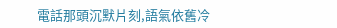電話那頭沉默片刻,語氣依舊冷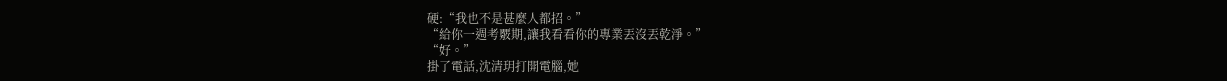硬:“我也不是甚麼人都招。”
“給你一週考覈期,讓我看看你的專業丟沒丟乾淨。”
“好。”
掛了電話,沈清玥打開電腦,她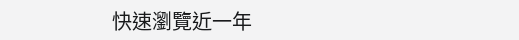快速瀏覽近一年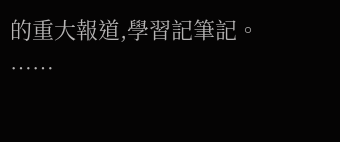的重大報道,學習記筆記。
……